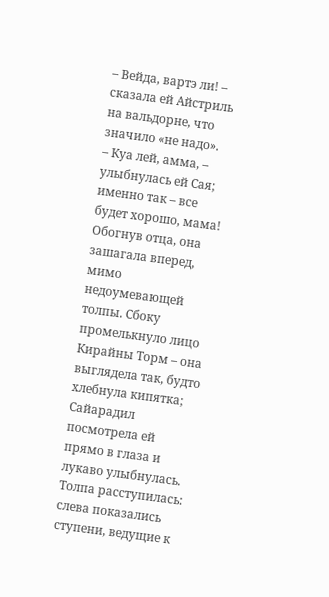– Вейда, вартэ ли! – сказала ей Айстриль на вальдорне, что значило «не надо».
– Куа лей, амма, – улыбнулась ей Сая; именно так – все будет хорошо, мама!
Обогнув отца, она зашагала вперед, мимо недоумевающей толпы. Сбоку промелькнуло лицо Кирайны Торм – она выглядела так, будто хлебнула кипятка; Сайарадил посмотрела ей прямо в глаза и лукаво улыбнулась.
Толпа расступилась: слева показались ступени, ведущие к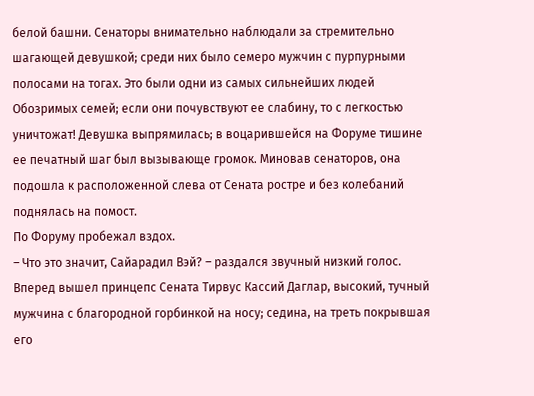белой башни. Сенаторы внимательно наблюдали за стремительно шагающей девушкой; среди них было семеро мужчин с пурпурными полосами на тогах. Это были одни из самых сильнейших людей Обозримых семей; если они почувствуют ее слабину, то с легкостью уничтожат! Девушка выпрямилась; в воцарившейся на Форуме тишине ее печатный шаг был вызывающе громок. Миновав сенаторов, она подошла к расположенной слева от Сената ростре и без колебаний поднялась на помост.
По Форуму пробежал вздох.
– Что это значит, Сайарадил Вэй? – раздался звучный низкий голос.
Вперед вышел принцепс Сената Тирвус Кассий Даглар, высокий, тучный мужчина с благородной горбинкой на носу; седина, на треть покрывшая его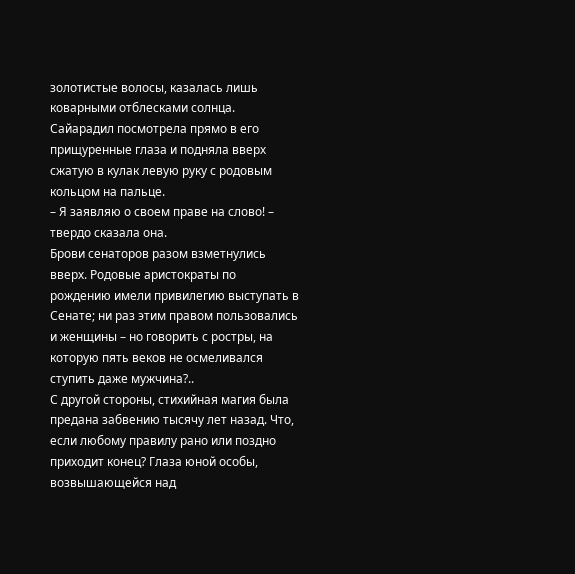золотистые волосы, казалась лишь коварными отблесками солнца.
Сайарадил посмотрела прямо в его прищуренные глаза и подняла вверх сжатую в кулак левую руку с родовым кольцом на пальце.
– Я заявляю о своем праве на слово! – твердо сказала она.
Брови сенаторов разом взметнулись вверх. Родовые аристократы по рождению имели привилегию выступать в Сенате; ни раз этим правом пользовались и женщины – но говорить с ростры, на которую пять веков не осмеливался ступить даже мужчина?..
С другой стороны, стихийная магия была предана забвению тысячу лет назад. Что, если любому правилу рано или поздно приходит конец? Глаза юной особы, возвышающейся над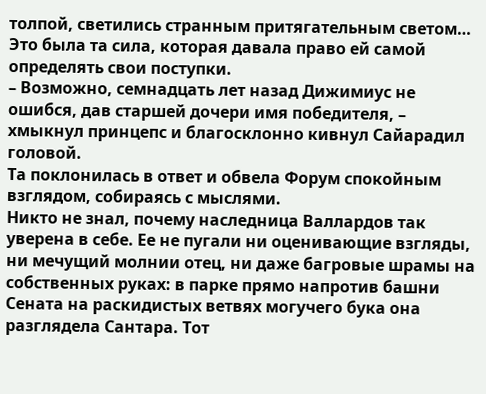толпой, светились странным притягательным светом… Это была та сила, которая давала право ей самой определять свои поступки.
– Возможно, семнадцать лет назад Дижимиус не ошибся, дав старшей дочери имя победителя, – хмыкнул принцепс и благосклонно кивнул Сайарадил головой.
Та поклонилась в ответ и обвела Форум спокойным взглядом, собираясь с мыслями.
Никто не знал, почему наследница Валлардов так уверена в себе. Ее не пугали ни оценивающие взгляды, ни мечущий молнии отец, ни даже багровые шрамы на собственных руках: в парке прямо напротив башни Сената на раскидистых ветвях могучего бука она разглядела Сантара. Тот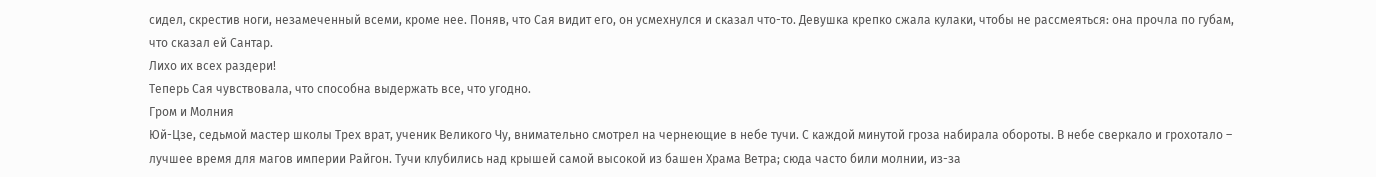сидел, скрестив ноги, незамеченный всеми, кроме нее. Поняв, что Сая видит его, он усмехнулся и сказал что-то. Девушка крепко сжала кулаки, чтобы не рассмеяться: она прочла по губам, что сказал ей Сантар.
Лихо их всех раздери!
Теперь Сая чувствовала, что способна выдержать все, что угодно.
Гром и Молния
Юй-Цзе, седьмой мастер школы Трех врат, ученик Великого Чу, внимательно смотрел на чернеющие в небе тучи. С каждой минутой гроза набирала обороты. В небе сверкало и грохотало – лучшее время для магов империи Райгон. Тучи клубились над крышей самой высокой из башен Храма Ветра; сюда часто били молнии, из-за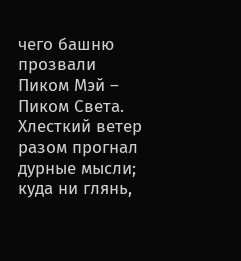чего башню прозвали Пиком Мэй – Пиком Света. Хлесткий ветер разом прогнал дурные мысли; куда ни глянь,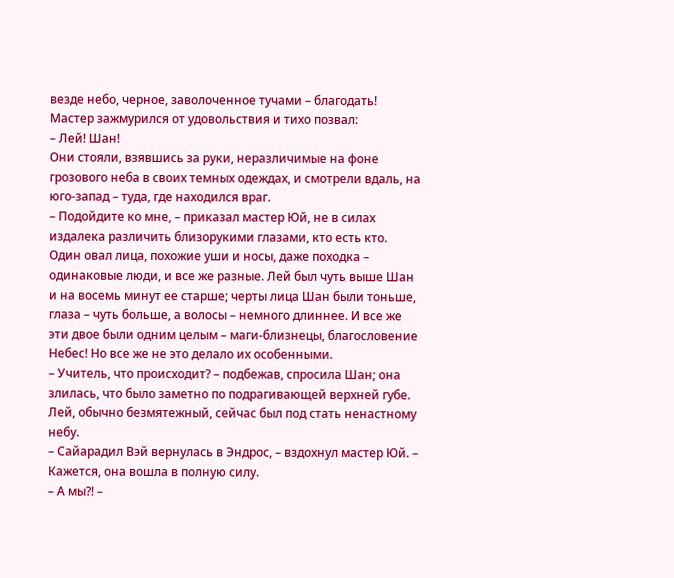везде небо, черное, заволоченное тучами – благодать! Мастер зажмурился от удовольствия и тихо позвал:
– Лей! Шан!
Они стояли, взявшись за руки, неразличимые на фоне грозового неба в своих темных одеждах, и смотрели вдаль, на юго-запад – туда, где находился враг.
– Подойдите ко мне, – приказал мастер Юй, не в силах издалека различить близорукими глазами, кто есть кто.
Один овал лица, похожие уши и носы, даже походка – одинаковые люди, и все же разные. Лей был чуть выше Шан и на восемь минут ее старше; черты лица Шан были тоньше, глаза – чуть больше, а волосы – немного длиннее. И все же эти двое были одним целым – маги-близнецы, благословение Небес! Но все же не это делало их особенными.
– Учитель, что происходит? – подбежав, спросила Шан; она злилась, что было заметно по подрагивающей верхней губе.
Лей, обычно безмятежный, сейчас был под стать ненастному небу.
– Сайарадил Вэй вернулась в Эндрос, – вздохнул мастер Юй. – Кажется, она вошла в полную силу.
– А мы?! –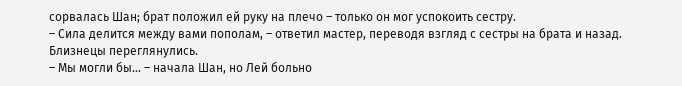сорвалась Шан; брат положил ей руку на плечо – только он мог успокоить сестру.
– Сила делится между вами пополам, – ответил мастер, переводя взгляд с сестры на брата и назад.
Близнецы переглянулись.
– Мы могли бы… – начала Шан, но Лей больно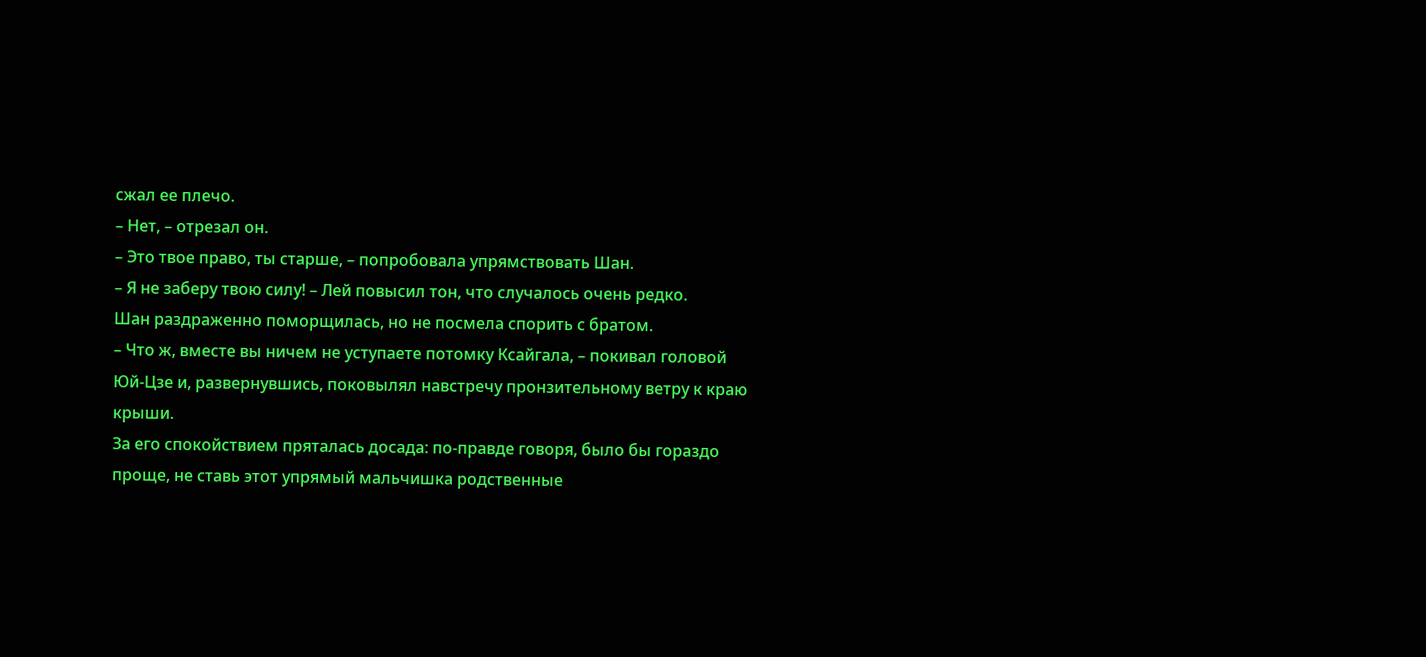сжал ее плечо.
– Нет, – отрезал он.
– Это твое право, ты старше, – попробовала упрямствовать Шан.
– Я не заберу твою силу! – Лей повысил тон, что случалось очень редко.
Шан раздраженно поморщилась, но не посмела спорить с братом.
– Что ж, вместе вы ничем не уступаете потомку Ксайгала, – покивал головой Юй-Цзе и, развернувшись, поковылял навстречу пронзительному ветру к краю крыши.
За его спокойствием пряталась досада: по-правде говоря, было бы гораздо проще, не ставь этот упрямый мальчишка родственные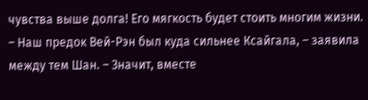чувства выше долга! Его мягкость будет стоить многим жизни.
– Наш предок Вей-Рэн был куда сильнее Ксайгала, – заявила между тем Шан. – Значит, вместе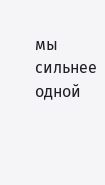мы сильнее одной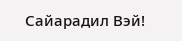Сайарадил Вэй!